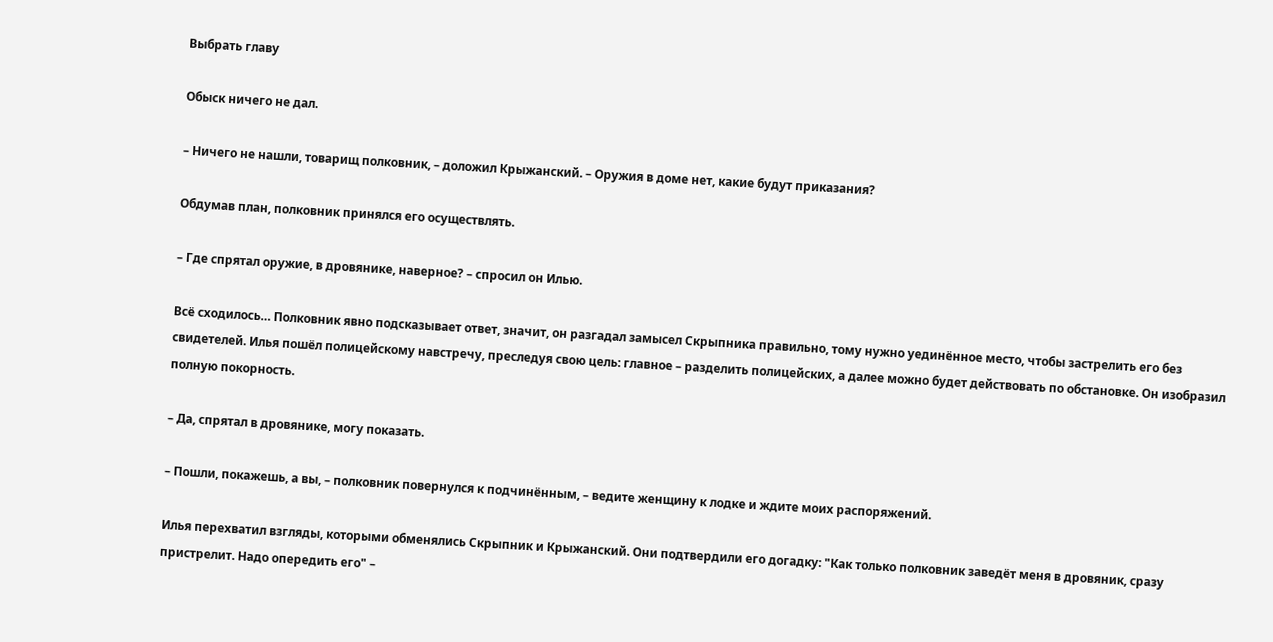Выбрать главу

Обыск ничего не дал.

– Ничего не нашли, товарищ полковник, – доложил Крыжанский. – Оружия в доме нет, какие будут приказания?

Обдумав план, полковник принялся его осуществлять.

– Где спрятал оружие, в дровянике, наверное? – спросил он Илью.

Всё сходилось… Полковник явно подсказывает ответ, значит, он разгадал замысел Скрыпника правильно, тому нужно уединённое место, чтобы застрелить его без свидетелей. Илья пошёл полицейскому навстречу, преследуя свою цель: главное – разделить полицейских, а далее можно будет действовать по обстановке. Он изобразил полную покорность.

– Да, спрятал в дровянике, могу показать.

– Пошли, покажешь, а вы, – полковник повернулся к подчинённым, – ведите женщину к лодке и ждите моих распоряжений.

Илья перехватил взгляды, которыми обменялись Скрыпник и Крыжанский. Они подтвердили его догадку: "Как только полковник заведёт меня в дровяник, сразу пристрелит. Надо опередить его" –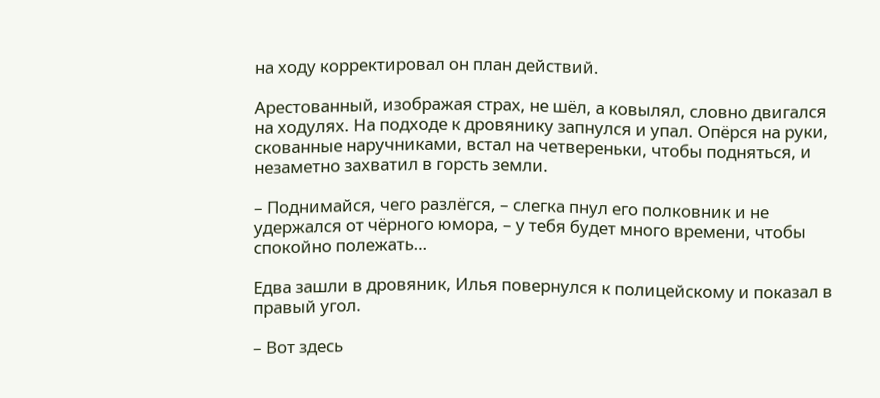на ходу корректировал он план действий.

Арестованный, изображая страх, не шёл, а ковылял, словно двигался на ходулях. На подходе к дровянику запнулся и упал. Опёрся на руки, скованные наручниками, встал на четвереньки, чтобы подняться, и незаметно захватил в горсть земли.

– Поднимайся, чего разлёгся, – слегка пнул его полковник и не удержался от чёрного юмора, – у тебя будет много времени, чтобы спокойно полежать…

Едва зашли в дровяник, Илья повернулся к полицейскому и показал в правый угол.

– Вот здесь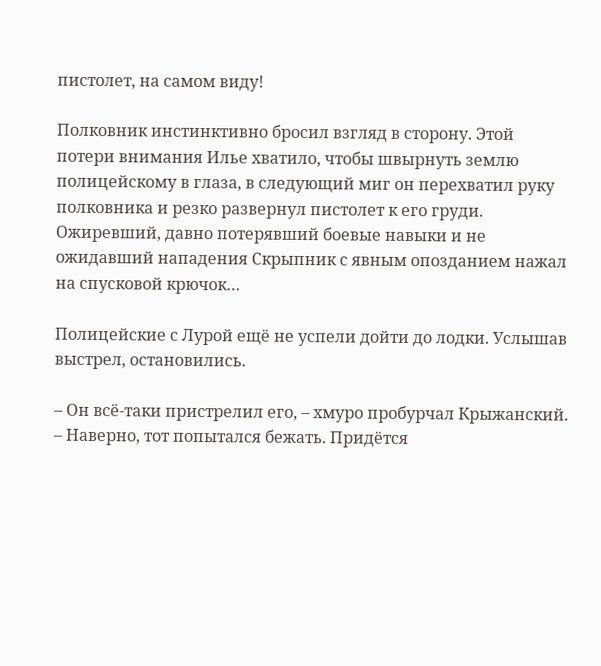пистолет, на самом виду!

Полковник инстинктивно бросил взгляд в сторону. Этой потери внимания Илье хватило, чтобы швырнуть землю полицейскому в глаза, в следующий миг он перехватил руку полковника и резко развернул пистолет к его груди. Ожиревший, давно потерявший боевые навыки и не ожидавший нападения Скрыпник с явным опозданием нажал на спусковой крючок…

Полицейские с Лурой ещё не успели дойти до лодки. Услышав выстрел, остановились.

– Он всё-таки пристрелил его, – хмуро пробурчал Крыжанский. – Наверно, тот попытался бежать. Придётся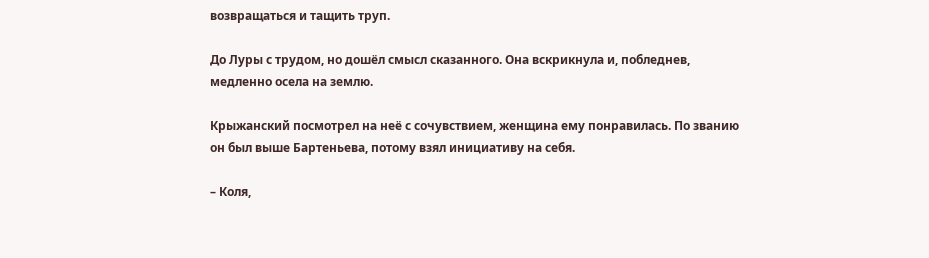возвращаться и тащить труп.

До Луры с трудом, но дошёл смысл сказанного. Она вскрикнула и, побледнев, медленно осела на землю.

Крыжанский посмотрел на неё с сочувствием, женщина ему понравилась. По званию он был выше Бартеньева, потому взял инициативу на себя.

– Коля,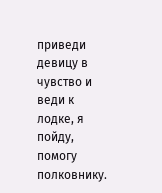приведи девицу в чувство и веди к лодке, я пойду, помогу полковнику.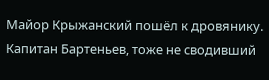Майор Крыжанский пошёл к дровянику. Капитан Бартеньев, тоже не сводивший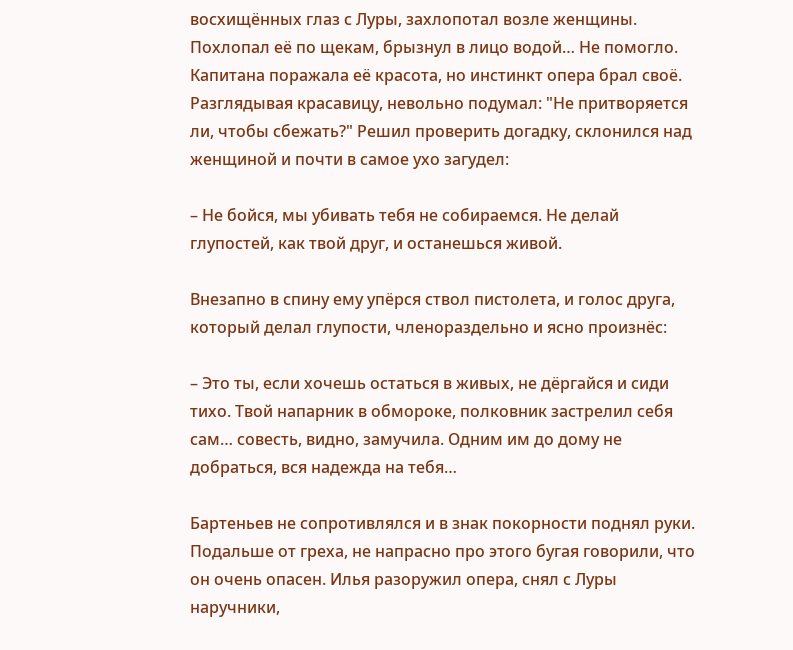восхищённых глаз с Луры, захлопотал возле женщины. Похлопал её по щекам, брызнул в лицо водой… Не помогло. Капитана поражала её красота, но инстинкт опера брал своё. Разглядывая красавицу, невольно подумал: "Не притворяется ли, чтобы сбежать?" Решил проверить догадку, склонился над женщиной и почти в самое ухо загудел:

– Не бойся, мы убивать тебя не собираемся. Не делай глупостей, как твой друг, и останешься живой.

Внезапно в спину ему упёрся ствол пистолета, и голос друга, который делал глупости, членораздельно и ясно произнёс:

– Это ты, если хочешь остаться в живых, не дёргайся и сиди тихо. Твой напарник в обмороке, полковник застрелил себя сам… совесть, видно, замучила. Одним им до дому не добраться, вся надежда на тебя…

Бартеньев не сопротивлялся и в знак покорности поднял руки. Подальше от греха, не напрасно про этого бугая говорили, что он очень опасен. Илья разоружил опера, снял с Луры наручники,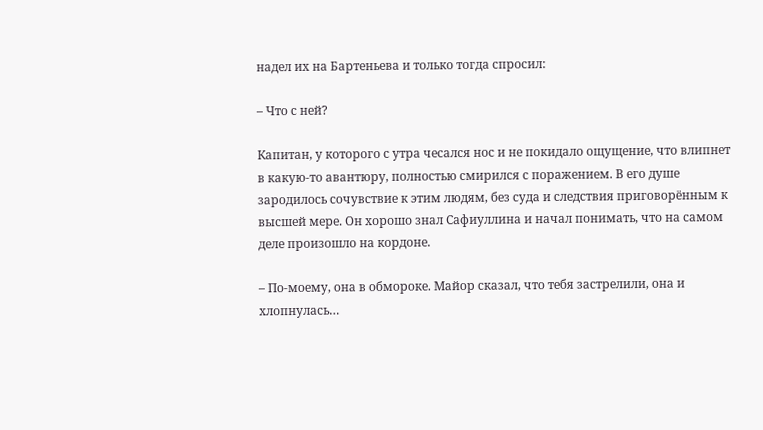надел их на Бартеньева и только тогда спросил:

– Что с ней?

Капитан, у которого с утра чесался нос и не покидало ощущение, что влипнет в какую-то авантюру, полностью смирился с поражением. В его душе зародилось сочувствие к этим людям, без суда и следствия приговорённым к высшей мере. Он хорошо знал Сафиуллина и начал понимать, что на самом деле произошло на кордоне.

– По-моему, она в обмороке. Майор сказал, что тебя застрелили, она и хлопнулась…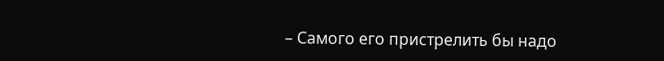– Самого его пристрелить бы надо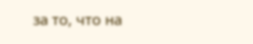за то, что на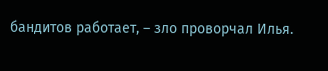бандитов работает, – зло проворчал Илья.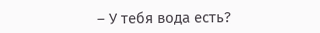– У тебя вода есть?